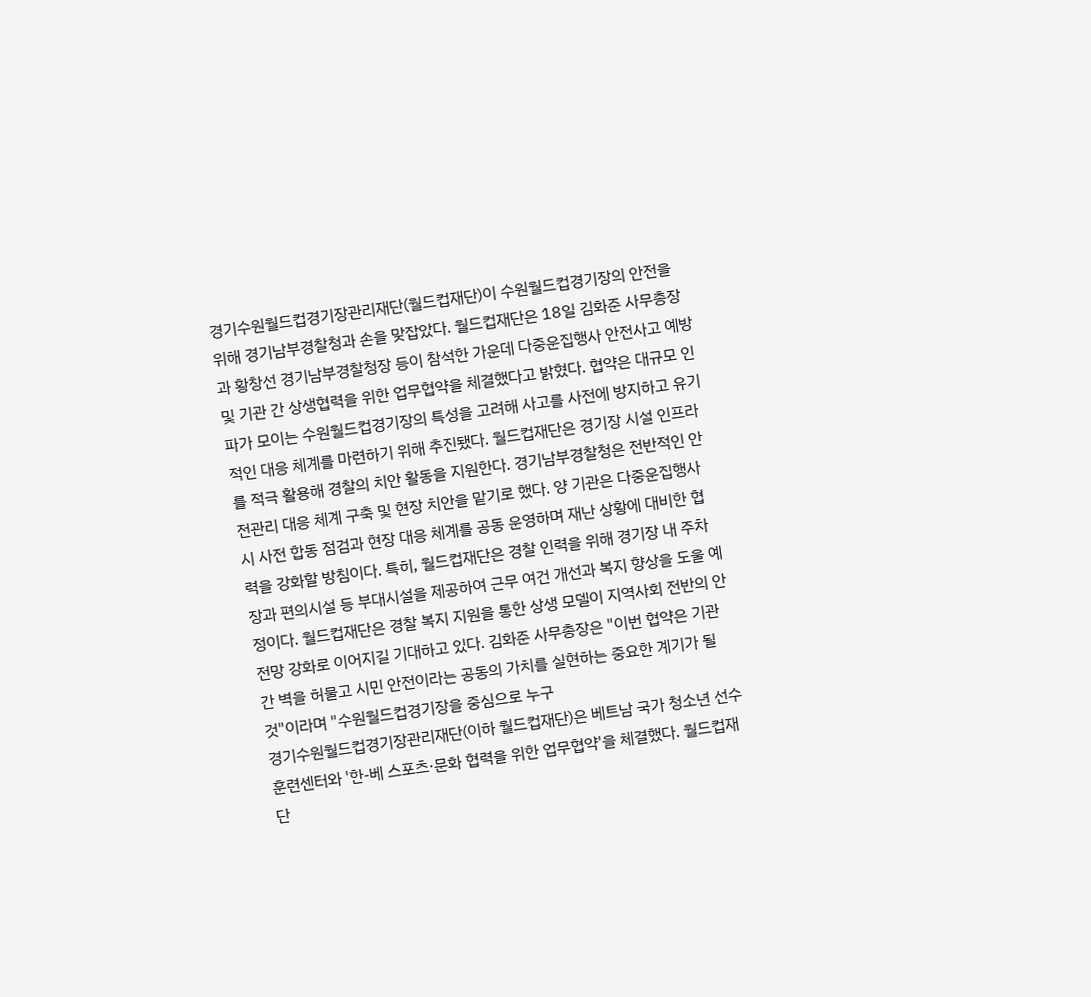경기수원월드컵경기장관리재단(월드컵재단)이 수원월드컵경기장의 안전을 위해 경기남부경찰청과 손을 맞잡았다. 월드컵재단은 18일 김화준 사무총장과 황창선 경기남부경찰청장 등이 참석한 가운데 다중운집행사 안전사고 예방 및 기관 간 상생협력을 위한 업무협약을 체결했다고 밝혔다. 협약은 대규모 인파가 모이는 수원월드컵경기장의 특성을 고려해 사고를 사전에 방지하고 유기적인 대응 체계를 마련하기 위해 추진됐다. 월드컵재단은 경기장 시설 인프라를 적극 활용해 경찰의 치안 활동을 지원한다. 경기남부경찰청은 전반적인 안전관리 대응 체계 구축 및 현장 치안을 맡기로 했다. 양 기관은 다중운집행사 시 사전 합동 점검과 현장 대응 체계를 공동 운영하며 재난 상황에 대비한 협력을 강화할 방침이다. 특히, 월드컵재단은 경찰 인력을 위해 경기장 내 주차장과 편의시설 등 부대시설을 제공하여 근무 여건 개선과 복지 향상을 도울 예정이다. 월드컵재단은 경찰 복지 지원을 통한 상생 모델이 지역사회 전반의 안전망 강화로 이어지길 기대하고 있다. 김화준 사무총장은 "이번 협약은 기관 간 벽을 허물고 시민 안전이라는 공동의 가치를 실현하는 중요한 계기가 될 것"이라며 "수원월드컵경기장을 중심으로 누구
경기수원월드컵경기장관리재단(이하 월드컵재단)은 베트남 국가 청소년 선수 훈련센터와 '한-베 스포츠·문화 협력을 위한 업무협약'을 체결했다. 월드컵재단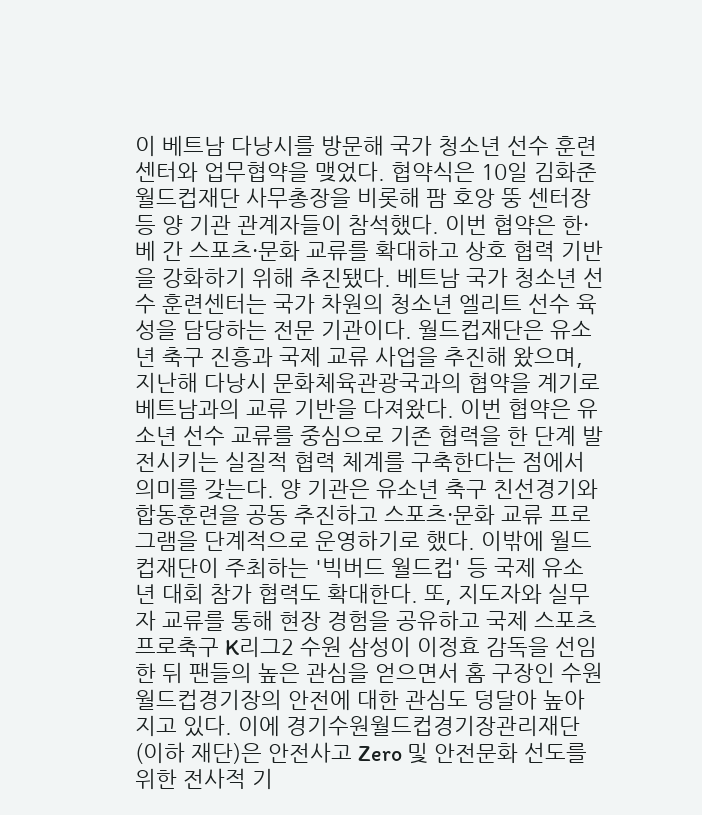이 베트남 다낭시를 방문해 국가 청소년 선수 훈련센터와 업무협약을 맺었다. 협약식은 10일 김화준 월드컵재단 사무총장을 비롯해 팜 호앙 뚱 센터장 등 양 기관 관계자들이 참석했다. 이번 협약은 한·베 간 스포츠·문화 교류를 확대하고 상호 협력 기반을 강화하기 위해 추진됐다. 베트남 국가 청소년 선수 훈련센터는 국가 차원의 청소년 엘리트 선수 육성을 담당하는 전문 기관이다. 월드컵재단은 유소년 축구 진흥과 국제 교류 사업을 추진해 왔으며, 지난해 다낭시 문화체육관광국과의 협약을 계기로 베트남과의 교류 기반을 다져왔다. 이번 협약은 유소년 선수 교류를 중심으로 기존 협력을 한 단계 발전시키는 실질적 협력 체계를 구축한다는 점에서 의미를 갖는다. 양 기관은 유소년 축구 친선경기와 합동훈련을 공동 추진하고 스포츠·문화 교류 프로그램을 단계적으로 운영하기로 했다. 이밖에 월드컵재단이 주최하는 '빅버드 월드컵' 등 국제 유소년 대회 참가 협력도 확대한다. 또, 지도자와 실무자 교류를 통해 현장 경험을 공유하고 국제 스포츠
프로축구 K리그2 수원 삼성이 이정효 감독을 선임한 뒤 팬들의 높은 관심을 얻으면서 홈 구장인 수원월드컵경기장의 안전에 대한 관심도 덩달아 높아지고 있다. 이에 경기수원월드컵경기장관리재단(이하 재단)은 안전사고 Zero 및 안전문화 선도를 위한 전사적 기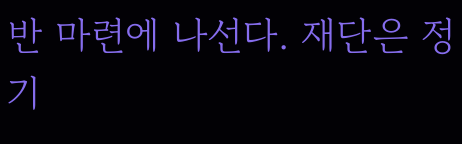반 마련에 나선다. 재단은 정기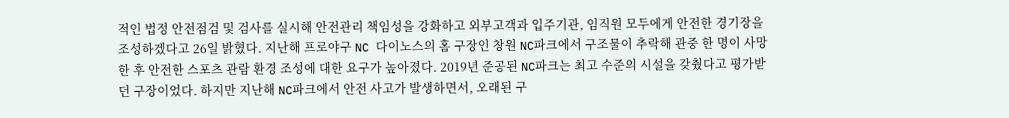적인 법정 안전점검 및 검사를 실시해 안전관리 책임성을 강화하고 외부고객과 입주기관, 임직원 모두에게 안전한 경기장을 조성하겠다고 26일 밝혔다. 지난해 프로야구 NC 다이노스의 홈 구장인 창원 NC파크에서 구조물이 추락해 관중 한 명이 사망한 후 안전한 스포츠 관람 환경 조성에 대한 요구가 높아졌다. 2019년 준공된 NC파크는 최고 수준의 시설을 갖췄다고 평가받던 구장이었다. 하지만 지난해 NC파크에서 안전 사고가 발생하면서, 오래된 구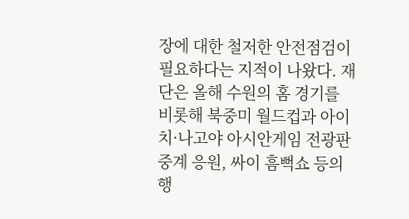장에 대한 철저한 안전점검이 필요하다는 지적이 나왔다. 재단은 올해 수원의 홈 경기를 비롯해 북중미 월드컵과 아이치·나고야 아시안게임 전광판 중계 응원, 싸이 흠뻑쇼 등의 행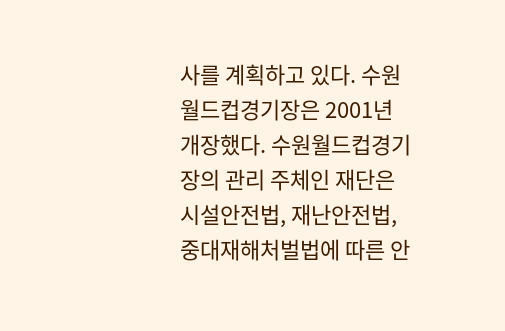사를 계획하고 있다. 수원월드컵경기장은 2001년 개장했다. 수원월드컵경기장의 관리 주체인 재단은 시설안전법, 재난안전법, 중대재해처벌법에 따른 안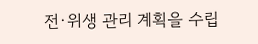전·위생 관리 계획을 수립